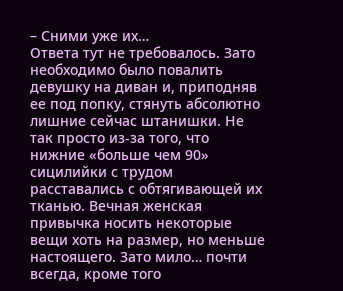– Сними уже их…
Ответа тут не требовалось. Зато необходимо было повалить девушку на диван и, приподняв ее под попку, стянуть абсолютно лишние сейчас штанишки. Не так просто из-за того, что нижние «больше чем 90» сицилийки с трудом расставались с обтягивающей их тканью. Вечная женская привычка носить некоторые вещи хоть на размер, но меньше настоящего. Зато мило… почти всегда, кроме того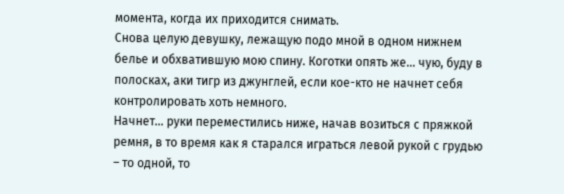момента, когда их приходится снимать.
Снова целую девушку, лежащую подо мной в одном нижнем белье и обхватившую мою спину. Коготки опять же… чую, буду в полосках, аки тигр из джунглей, если кое-кто не начнет себя контролировать хоть немного.
Начнет… руки переместились ниже, начав возиться с пряжкой ремня, в то время как я старался играться левой рукой с грудью – то одной, то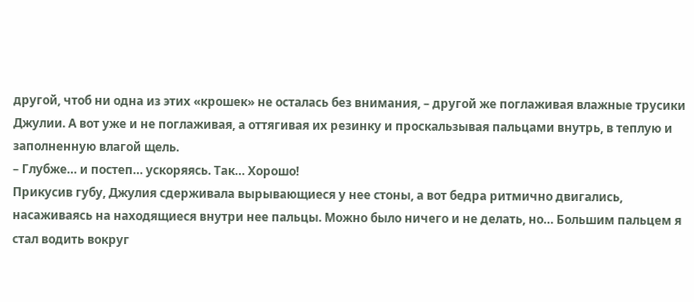другой, чтоб ни одна из этих «крошек» не осталась без внимания, – другой же поглаживая влажные трусики Джулии. А вот уже и не поглаживая, а оттягивая их резинку и проскальзывая пальцами внутрь, в теплую и заполненную влагой щель.
– Глубже… и постеп… ускоряясь. Так… Хорошо!
Прикусив губу, Джулия сдерживала вырывающиеся у нее стоны, а вот бедра ритмично двигались, насаживаясь на находящиеся внутри нее пальцы. Можно было ничего и не делать, но… Большим пальцем я стал водить вокруг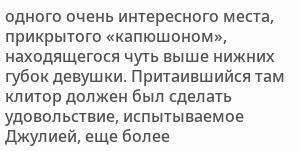одного очень интересного места, прикрытого «капюшоном», находящегося чуть выше нижних губок девушки. Притаившийся там клитор должен был сделать удовольствие, испытываемое Джулией, еще более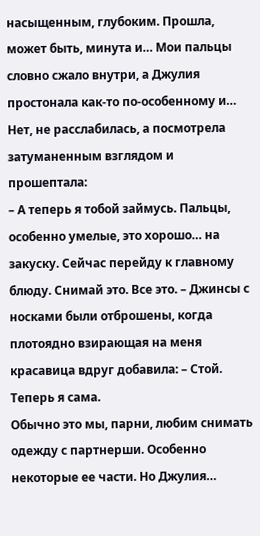насыщенным, глубоким. Прошла, может быть, минута и… Мои пальцы словно сжало внутри, а Джулия простонала как-то по-особенному и… Нет, не расслабилась, а посмотрела затуманенным взглядом и прошептала:
– А теперь я тобой займусь. Пальцы, особенно умелые, это хорошо… на закуску. Сейчас перейду к главному блюду. Снимай это. Все это. – Джинсы с носками были отброшены, когда плотоядно взирающая на меня красавица вдруг добавила: – Стой. Теперь я сама.
Обычно это мы, парни, любим снимать одежду с партнерши. Особенно некоторые ее части. Но Джулия…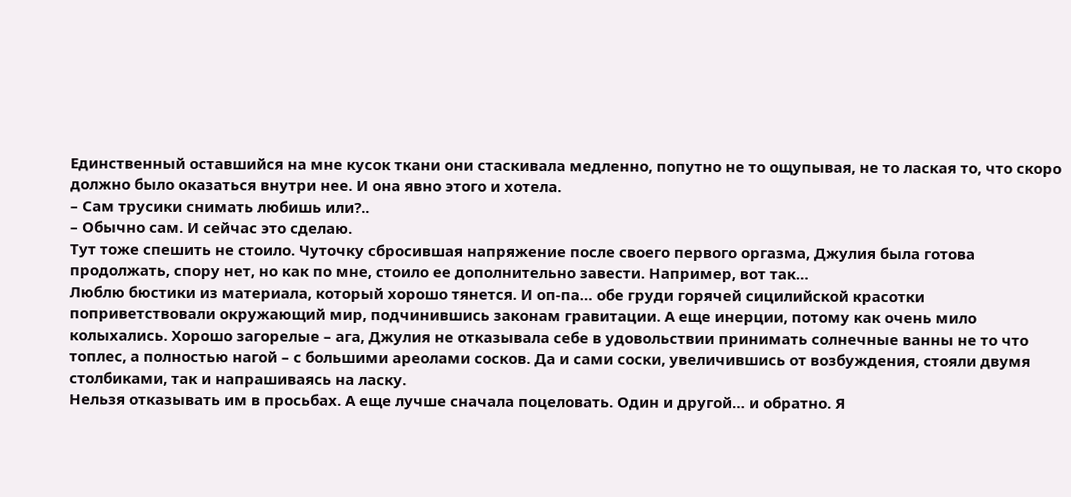Единственный оставшийся на мне кусок ткани они стаскивала медленно, попутно не то ощупывая, не то лаская то, что скоро должно было оказаться внутри нее. И она явно этого и хотела.
– Сам трусики снимать любишь или?..
– Обычно сам. И сейчас это сделаю.
Тут тоже спешить не стоило. Чуточку сбросившая напряжение после своего первого оргазма, Джулия была готова продолжать, спору нет, но как по мне, стоило ее дополнительно завести. Например, вот так…
Люблю бюстики из материала, который хорошо тянется. И оп-па… обе груди горячей сицилийской красотки поприветствовали окружающий мир, подчинившись законам гравитации. А еще инерции, потому как очень мило колыхались. Хорошо загорелые – ага, Джулия не отказывала себе в удовольствии принимать солнечные ванны не то что топлес, а полностью нагой – с большими ареолами сосков. Да и сами соски, увеличившись от возбуждения, стояли двумя столбиками, так и напрашиваясь на ласку.
Нельзя отказывать им в просьбах. А еще лучше сначала поцеловать. Один и другой… и обратно. Я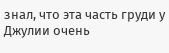знал, что эта часть груди у Джулии очень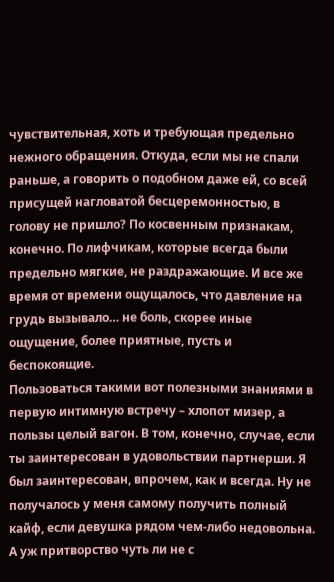чувствительная, хоть и требующая предельно нежного обращения. Откуда, если мы не спали раньше, а говорить о подобном даже ей, со всей присущей нагловатой бесцеремонностью, в голову не пришло? По косвенным признакам, конечно. По лифчикам, которые всегда были предельно мягкие, не раздражающие. И все же время от времени ощущалось, что давление на грудь вызывало… не боль, скорее иные ощущение, более приятные, пусть и беспокоящие.
Пользоваться такими вот полезными знаниями в первую интимную встречу – хлопот мизер, а пользы целый вагон. В том, конечно, случае, если ты заинтересован в удовольствии партнерши. Я был заинтересован, впрочем, как и всегда. Ну не получалось у меня самому получить полный кайф, если девушка рядом чем-либо недовольна. А уж притворство чуть ли не с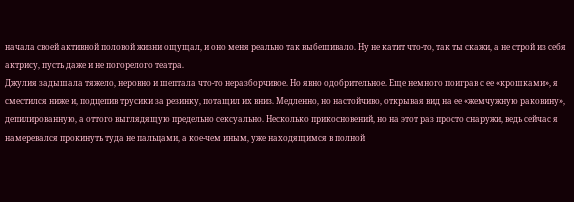начала своей активной половой жизни ощущал, и оно меня реально так выбешивало. Ну не катит что-то, так ты скажи, а не строй из себя актрису, пусть даже и не погорелого театра.
Джулия задышала тяжело, неровно и шептала что-то неразборчивое. Но явно одобрительное. Еще немного поиграв с ее «крошками», я сместился ниже и, подцепив трусики за резинку, потащил их вниз. Медленно, но настойчиво, открывая вид на ее «жемчужную раковину», депилированную, а оттого выглядящую предельно сексуально. Несколько прикосновений, но на этот раз просто снаружи, ведь сейчас я намеревался прокинуть туда не пальцами, а кое-чем иным, уже находящимся в полной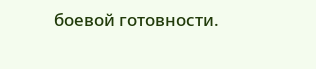боевой готовности.